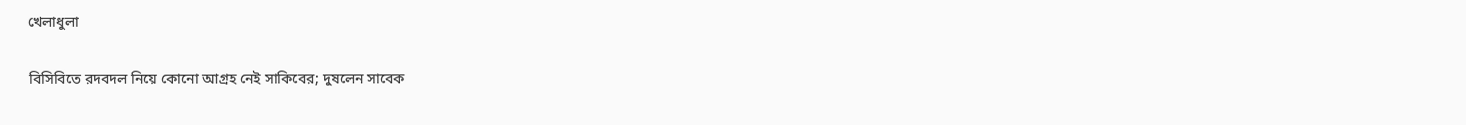খেলাধুলা

বিসিবিতে রদবদল নিয়ে কোনো আগ্রহ নেই সাকিবের; দুষলেন সাবেক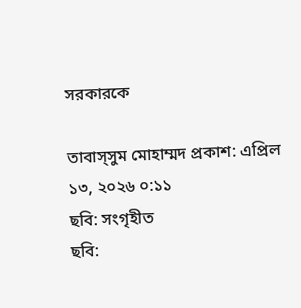সরকারকে

তাবাস্সুম মোহাম্মদ প্রকাশ: এপ্রিল ১৩, ২০২৬ ০:১১
ছবি: সংগৃহীত
ছবি: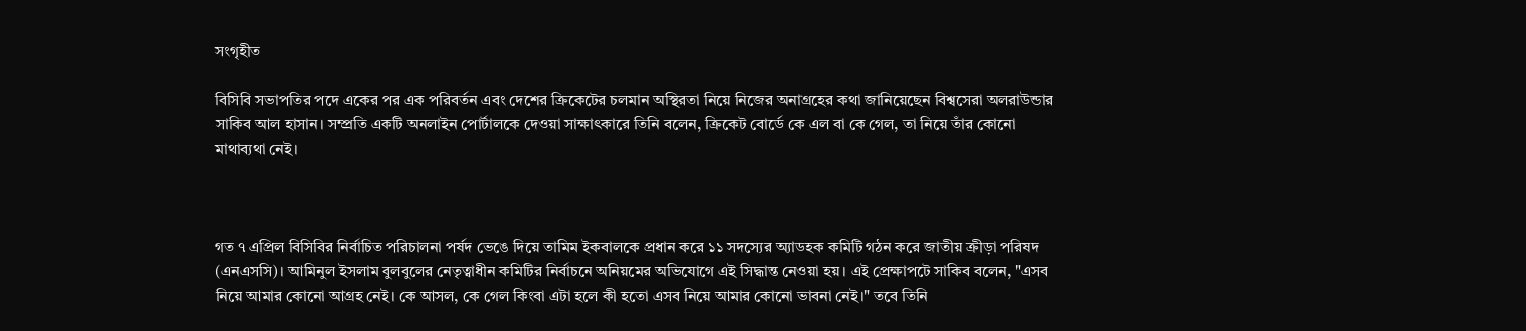সংগৃহীত

বিসিবি সভাপতির পদে একের পর এক পরিবর্তন এবং দেশের ক্রিকেটের চলমান অস্থিরতা নিয়ে নিজের অনাগ্রহের কথা জানিয়েছেন বিশ্বসেরা অলরাউন্ডার সাকিব আল হাসান। সম্প্রতি একটি অনলাইন পোর্টালকে দেওয়া সাক্ষাৎকারে তিনি বলেন, ক্রিকেট বোর্ডে কে এল বা কে গেল, তা নিয়ে তাঁর কোনো মাথাব্যথা নেই।



গত ৭ এপ্রিল বিসিবির নির্বাচিত পরিচালনা পর্ষদ ভেঙে দিয়ে তামিম ইকবালকে প্রধান করে ১১ সদস্যের অ্যাডহক কমিটি গঠন করে জাতীয় ক্রীড়া পরিষদ (এনএসসি)। আমিনুল ইসলাম বুলবুলের নেতৃত্বাধীন কমিটির নির্বাচনে অনিয়মের অভিযোগে এই সিদ্ধান্ত নেওয়া হয়। এই প্রেক্ষাপটে সাকিব বলেন, "এসব নিয়ে আমার কোনো আগ্রহ নেই। কে আসল, কে গেল কিংবা এটা হলে কী হতো এসব নিয়ে আমার কোনো ভাবনা নেই।" তবে তিনি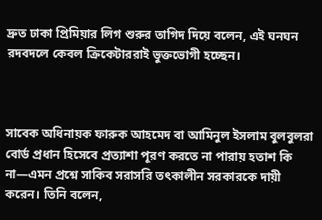দ্রুত ঢাকা প্রিমিয়ার লিগ শুরুর তাগিদ দিয়ে বলেন, এই ঘনঘন রদবদলে কেবল ক্রিকেটাররাই ভুক্তভোগী হচ্ছেন।



সাবেক অধিনায়ক ফারুক আহমেদ বা আমিনুল ইসলাম বুলবুলরা বোর্ড প্রধান হিসেবে প্রত্যাশা পূরণ করতে না পারায় হতাশ কি না—এমন প্রশ্নে সাকিব সরাসরি তৎকালীন সরকারকে দায়ী করেন। তিনি বলেন,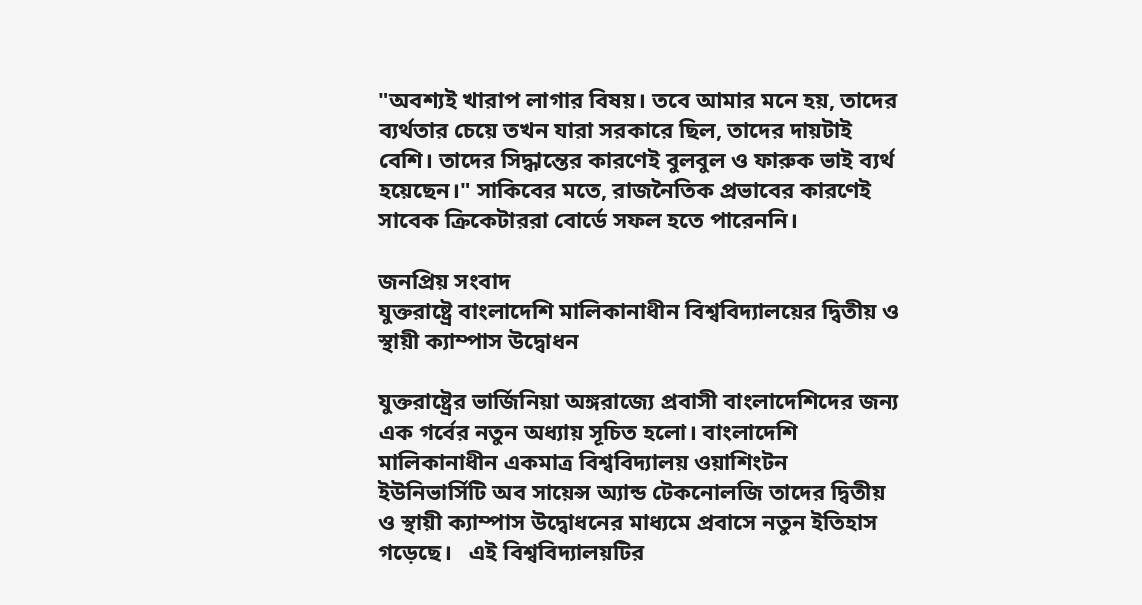"অবশ্যই খারাপ লাগার বিষয়। তবে আমার মনে হয়, তাদের ব্যর্থতার চেয়ে তখন যারা সরকারে ছিল, তাদের দায়টাই বেশি। তাদের সিদ্ধান্তের কারণেই বুলবুল ও ফারুক ভাই ব্যর্থ হয়েছেন।" সাকিবের মতে, রাজনৈতিক প্রভাবের কারণেই সাবেক ক্রিকেটাররা বোর্ডে সফল হতে পারেননি।

জনপ্রিয় সংবাদ
যুক্তরাষ্ট্রে বাংলাদেশি মালিকানাধীন বিশ্ববিদ্যালয়ের দ্বিতীয় ও স্থায়ী ক্যাম্পাস উদ্বোধন

যুক্তরাষ্ট্রের ভার্জিনিয়া অঙ্গরাজ্যে প্রবাসী বাংলাদেশিদের জন্য এক গর্বের নতুন অধ্যায় সূচিত হলো। বাংলাদেশি মালিকানাধীন একমাত্র বিশ্ববিদ্যালয় ওয়াশিংটন ইউনিভার্সিটি অব সায়েন্স অ্যান্ড টেকনোলজি তাদের দ্বিতীয় ও স্থায়ী ক্যাম্পাস উদ্বোধনের মাধ্যমে প্রবাসে নতুন ইতিহাস গড়েছে।   এই বিশ্ববিদ্যালয়টির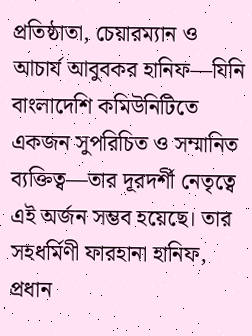প্রতিষ্ঠাতা, চেয়ারম্যান ও আচার্য আবুবকর হানিফ—যিনি বাংলাদেশি কমিউনিটিতে একজন সুপরিচিত ও সম্মানিত ব্যক্তিত্ব—তার দূরদর্শী নেতৃত্বে এই অর্জন সম্ভব হয়েছে। তার সহধর্মিণী ফারহানা হানিফ, প্রধান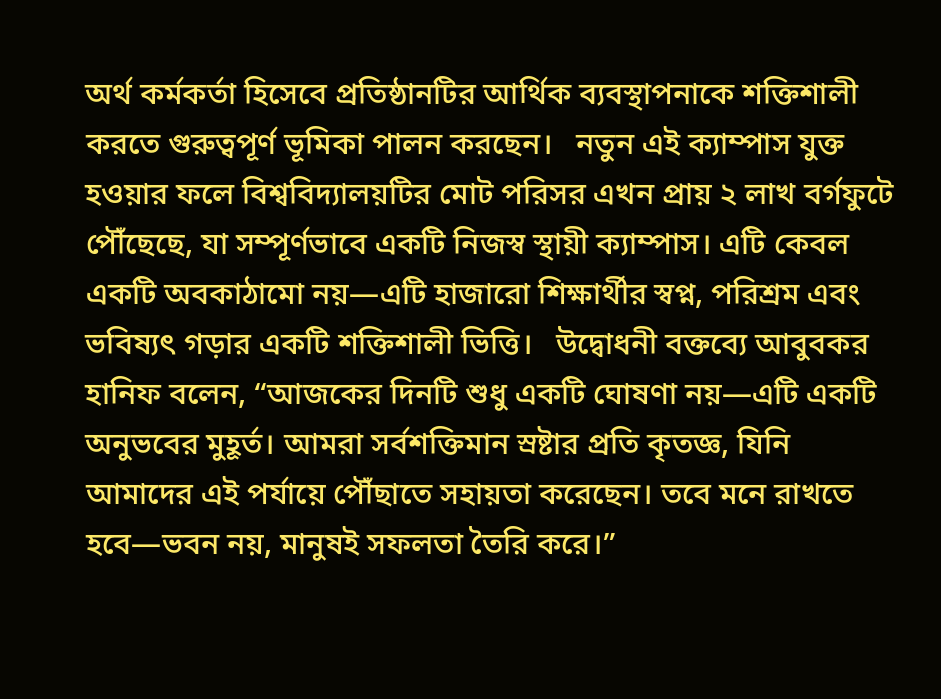অর্থ কর্মকর্তা হিসেবে প্রতিষ্ঠানটির আর্থিক ব্যবস্থাপনাকে শক্তিশালী করতে গুরুত্বপূর্ণ ভূমিকা পালন করছেন।   নতুন এই ক্যাম্পাস যুক্ত হওয়ার ফলে বিশ্ববিদ্যালয়টির মোট পরিসর এখন প্রায় ২ লাখ বর্গফুটে পৌঁছেছে, যা সম্পূর্ণভাবে একটি নিজস্ব স্থায়ী ক্যাম্পাস। এটি কেবল একটি অবকাঠামো নয়—এটি হাজারো শিক্ষার্থীর স্বপ্ন, পরিশ্রম এবং ভবিষ্যৎ গড়ার একটি শক্তিশালী ভিত্তি।   উদ্বোধনী বক্তব্যে আবুবকর হানিফ বলেন, “আজকের দিনটি শুধু একটি ঘোষণা নয়—এটি একটি অনুভবের মুহূর্ত। আমরা সর্বশক্তিমান স্রষ্টার প্রতি কৃতজ্ঞ, যিনি আমাদের এই পর্যায়ে পৌঁছাতে সহায়তা করেছেন। তবে মনে রাখতে হবে—ভবন নয়, মানুষই সফলতা তৈরি করে।”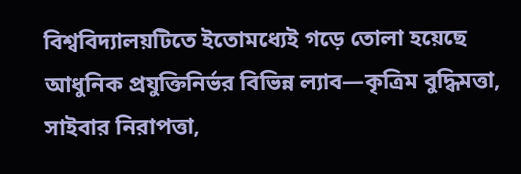বিশ্ববিদ্যালয়টিতে ইতোমধ্যেই গড়ে তোলা হয়েছে আধুনিক প্রযুক্তিনির্ভর বিভিন্ন ল্যাব—কৃত্রিম বুদ্ধিমত্তা, সাইবার নিরাপত্তা,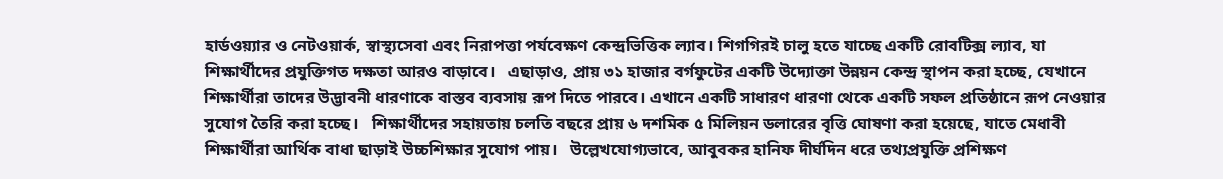হার্ডওয়্যার ও নেটওয়ার্ক, স্বাস্থ্যসেবা এবং নিরাপত্তা পর্যবেক্ষণ কেন্দ্রভিত্তিক ল্যাব। শিগগিরই চালু হতে যাচ্ছে একটি রোবটিক্স ল্যাব, যা শিক্ষার্থীদের প্রযুক্তিগত দক্ষতা আরও বাড়াবে।   এছাড়াও, প্রায় ৩১ হাজার বর্গফুটের একটি উদ্যোক্তা উন্নয়ন কেন্দ্র স্থাপন করা হচ্ছে, যেখানে শিক্ষার্থীরা তাদের উদ্ভাবনী ধারণাকে বাস্তব ব্যবসায় রূপ দিতে পারবে। এখানে একটি সাধারণ ধারণা থেকে একটি সফল প্রতিষ্ঠানে রূপ নেওয়ার সুযোগ তৈরি করা হচ্ছে।   শিক্ষার্থীদের সহায়তায় চলতি বছরে প্রায় ৬ দশমিক ৫ মিলিয়ন ডলারের বৃত্তি ঘোষণা করা হয়েছে, যাতে মেধাবী শিক্ষার্থীরা আর্থিক বাধা ছাড়াই উচ্চশিক্ষার সুযোগ পায়।   উল্লেখযোগ্যভাবে, আবুবকর হানিফ দীর্ঘদিন ধরে তথ্যপ্রযুক্তি প্রশিক্ষণ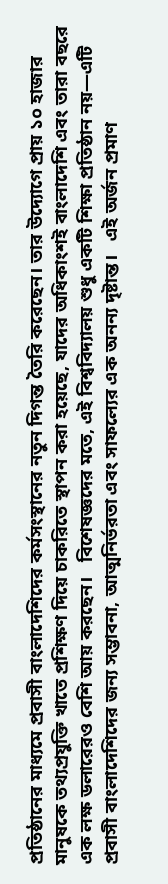প্রতিষ্ঠানের মাধ্যমে প্রবাসী বাংলাদেশিদের কর্মসংস্থানের নতুন দিগন্ত তৈরি করেছেন। তার উদ্যোগে প্রায় ১০ হাজার মানুষকে তথ্যপ্রযুক্তি খাতে প্রশিক্ষণ দিয়ে চাকরিতে স্থাপন করা হয়েছে, যাদের অধিকাংশই বাংলাদেশি এবং তারা বছরে এক লক্ষ ডলারেরও বেশি আয় করছেন।   বিশেষজ্ঞদের মতে, এই বিশ্ববিদ্যালয় শুধু একটি শিক্ষা প্রতিষ্ঠান নয়—এটি প্রবাসী বাংলাদেশিদের জন্য সম্ভাবনা, আত্মনির্ভরতা এবং সাফল্যের এক অনন্য দৃষ্টান্ত।   এই অর্জন প্রমাণ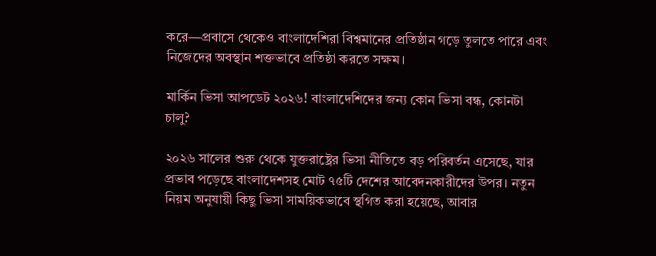করে—প্রবাসে থেকেও বাংলাদেশিরা বিশ্বমানের প্রতিষ্ঠান গড়ে তুলতে পারে এবং নিজেদের অবস্থান শক্তভাবে প্রতিষ্ঠা করতে সক্ষম।

মার্কিন ভিসা আপডেট ২০২৬! বাংলাদেশিদের জন্য কোন ভিসা বন্ধ, কোনটা চালু?

২০২৬ সালের শুরু থেকে যুক্তরাষ্ট্রের ভিসা নীতিতে বড় পরিবর্তন এসেছে, যার প্রভাব পড়েছে বাংলাদেশসহ মোট ৭৫টি দেশের আবেদনকারীদের উপর। নতুন নিয়ম অনুযায়ী কিছু ভিসা সাময়িকভাবে স্থগিত করা হয়েছে, আবার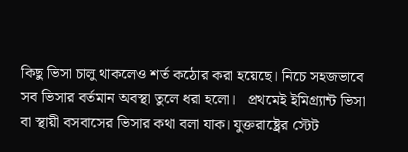কিছু ভিসা চালু থাকলেও শর্ত কঠোর করা হয়েছে। নিচে সহজভাবে সব ভিসার বর্তমান অবস্থা তুলে ধরা হলো।   প্রথমেই ইমিগ্র্যান্ট ভিসা বা স্থায়ী বসবাসের ভিসার কথা বলা যাক। যুক্তরাষ্ট্রের স্টেট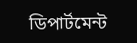ডিপার্টমেন্ট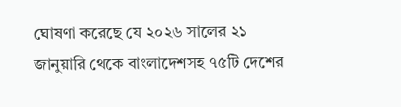ঘোষণা করেছে যে ২০২৬ সালের ২১ জানুয়ারি থেকে বাংলাদেশসহ ৭৫টি দেশের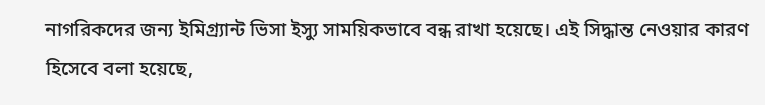নাগরিকদের জন্য ইমিগ্র্যান্ট ভিসা ইস্যু সাময়িকভাবে বন্ধ রাখা হয়েছে। এই সিদ্ধান্ত নেওয়ার কারণ হিসেবে বলা হয়েছে,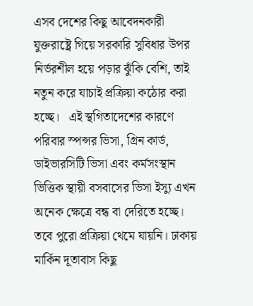এসব দেশের কিছু আবেদনকারী যুক্তরাষ্ট্রে গিয়ে সরকারি সুবিধার উপর নির্ভরশীল হয়ে পড়ার ঝুঁকি বেশি, তাই নতুন করে যাচাই প্রক্রিয়া কঠোর করা হচ্ছে।   এই স্থগিতাদেশের কারণে পরিবার স্পন্সর ভিসা, গ্রিন কার্ড, ডাইভারসিটি ভিসা এবং কর্মসংস্থান ভিত্তিক স্থায়ী বসবাসের ভিসা ইস্যু এখন অনেক ক্ষেত্রে বন্ধ বা দেরিতে হচ্ছে। তবে পুরো প্রক্রিয়া থেমে যায়নি। ঢাকায় মার্কিন দূতাবাস কিছু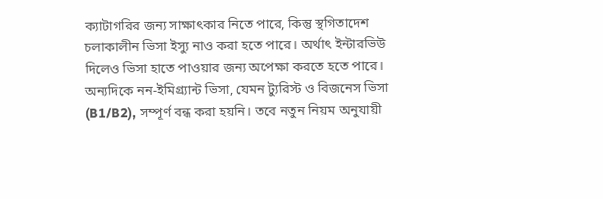ক্যাটাগরির জন্য সাক্ষাৎকার নিতে পারে, কিন্তু স্থগিতাদেশ চলাকালীন ভিসা ইস্যু নাও করা হতে পারে। অর্থাৎ ইন্টারভিউ দিলেও ভিসা হাতে পাওয়ার জন্য অপেক্ষা করতে হতে পারে।   অন্যদিকে নন-ইমিগ্র্যান্ট ভিসা, যেমন ট্যুরিস্ট ও বিজনেস ভিসা (B1/B2), সম্পূর্ণ বন্ধ করা হয়নি। তবে নতুন নিয়ম অনুযায়ী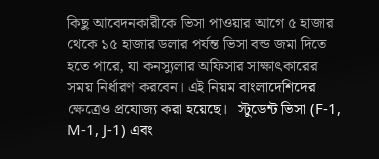কিছু আবেদনকারীকে ভিসা পাওয়ার আগে ৫ হাজার থেকে ১৫ হাজার ডলার পর্যন্ত ভিসা বন্ড জমা দিতে হতে পারে, যা কনস্যুলার অফিসার সাক্ষাৎকারের সময় নির্ধারণ করবেন। এই নিয়ম বাংলাদেশিদের ক্ষেত্রেও প্রযোজ্য করা হয়েছে।   স্টুডেন্ট ভিসা (F-1, M-1, J-1) এবং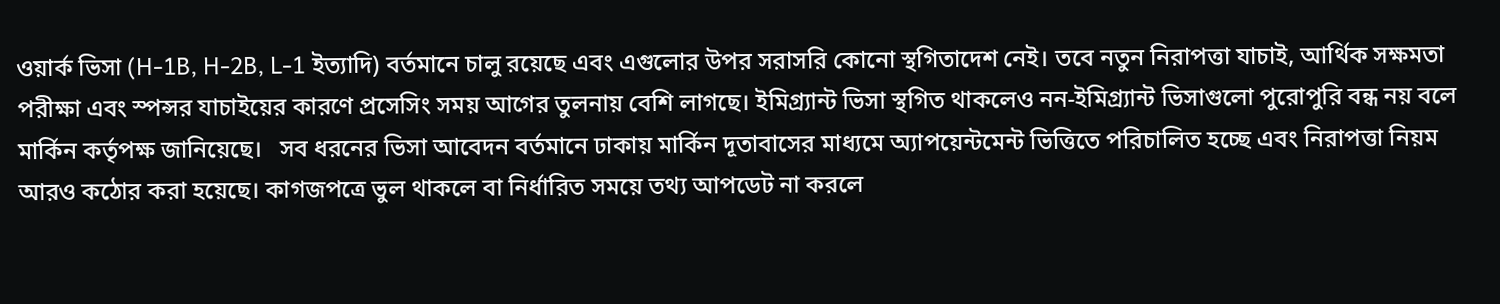ওয়ার্ক ভিসা (H-1B, H-2B, L-1 ইত্যাদি) বর্তমানে চালু রয়েছে এবং এগুলোর উপর সরাসরি কোনো স্থগিতাদেশ নেই। তবে নতুন নিরাপত্তা যাচাই, আর্থিক সক্ষমতা পরীক্ষা এবং স্পন্সর যাচাইয়ের কারণে প্রসেসিং সময় আগের তুলনায় বেশি লাগছে। ইমিগ্র্যান্ট ভিসা স্থগিত থাকলেও নন-ইমিগ্র্যান্ট ভিসাগুলো পুরোপুরি বন্ধ নয় বলে মার্কিন কর্তৃপক্ষ জানিয়েছে।   সব ধরনের ভিসা আবেদন বর্তমানে ঢাকায় মার্কিন দূতাবাসের মাধ্যমে অ্যাপয়েন্টমেন্ট ভিত্তিতে পরিচালিত হচ্ছে এবং নিরাপত্তা নিয়ম আরও কঠোর করা হয়েছে। কাগজপত্রে ভুল থাকলে বা নির্ধারিত সময়ে তথ্য আপডেট না করলে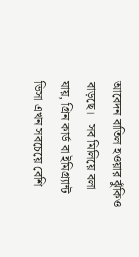আবেদন বাতিল হওয়ার ঝুঁকিও বাড়ছে।   সব মিলিয়ে বলা যায়, গ্রিন কার্ড বা ইমিগ্র্যান্ট ভিসা এখন সবচেয়ে বেশি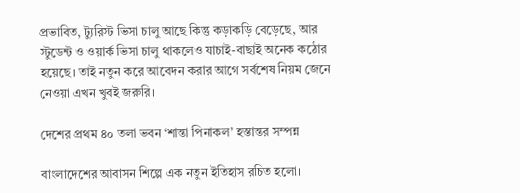প্রভাবিত, ট্যুরিস্ট ভিসা চালু আছে কিন্তু কড়াকড়ি বেড়েছে, আর স্টুডেন্ট ও ওয়ার্ক ভিসা চালু থাকলেও যাচাই-বাছাই অনেক কঠোর হয়েছে। তাই নতুন করে আবেদন করার আগে সর্বশেষ নিয়ম জেনে নেওয়া এখন খুবই জরুরি।

দেশের প্রথম ৪০ তলা ভবন ‘শান্তা পিনাকল’ হস্তান্তর সম্পন্ন

বাংলাদেশের আবাসন শিল্পে এক নতুন ইতিহাস রচিত হলো।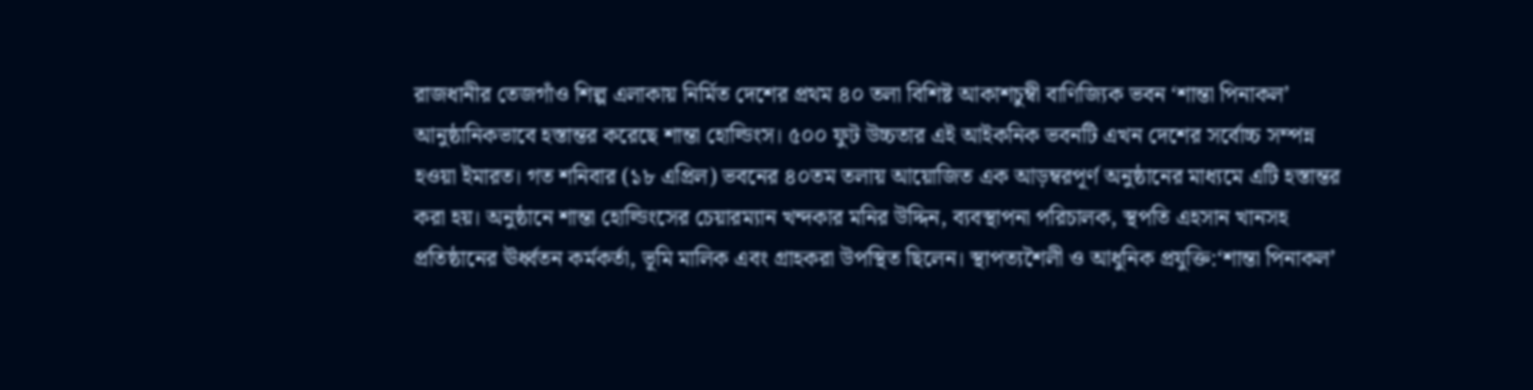রাজধানীর তেজগাঁও শিল্প এলাকায় নির্মিত দেশের প্রথম ৪০ তলা বিশিষ্ট আকাশচুম্বী বাণিজ্যিক ভবন ‘শান্তা পিনাকল’ আনুষ্ঠানিকভাবে হস্তান্তর করেছে শান্তা হোল্ডিংস। ৫০০ ফুট উচ্চতার এই আইকনিক ভবনটি এখন দেশের সর্বোচ্চ সম্পন্ন হওয়া ইমারত। গত শনিবার (১৮ এপ্রিল) ভবনের ৪০তম তলায় আয়োজিত এক আড়ম্বরপূর্ণ অনুষ্ঠানের মাধ্যমে এটি হস্তান্তর করা হয়। অনুষ্ঠানে শান্তা হোল্ডিংসের চেয়ারম্যান খন্দকার মনির উদ্দিন, ব্যবস্থাপনা পরিচালক, স্থপতি এহসান খানসহ প্রতিষ্ঠানের ঊর্ধ্বতন কর্মকর্তা, ভূমি মালিক এবং গ্রাহকরা উপস্থিত ছিলেন। স্থাপত্যশৈলী ও আধুনিক প্রযুক্তি:‘শান্তা পিনাকল’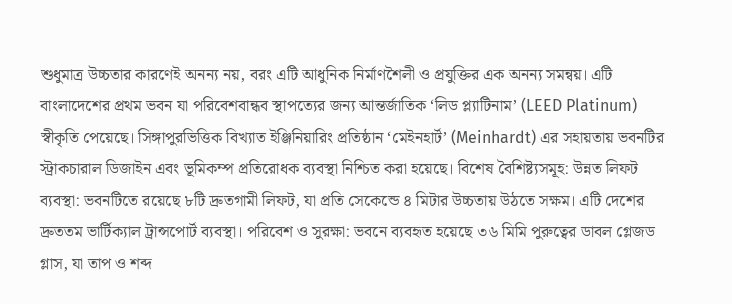শুধুমাত্র উচ্চতার কারণেই অনন্য নয়, বরং এটি আধুনিক নির্মাণশৈলী ও প্রযুক্তির এক অনন্য সমন্বয়। এটি বাংলাদেশের প্রথম ভবন যা পরিবেশবান্ধব স্থাপত্যের জন্য আন্তর্জাতিক ‘লিড প্ল্যাটিনাম’ (LEED Platinum) স্বীকৃতি পেয়েছে। সিঙ্গাপুরভিত্তিক বিখ্যাত ইঞ্জিনিয়ারিং প্রতিষ্ঠান ‘মেইনহার্ট’ (Meinhardt) এর সহায়তায় ভবনটির স্ট্রাকচারাল ডিজাইন এবং ভূমিকম্প প্রতিরোধক ব্যবস্থা নিশ্চিত করা হয়েছে। বিশেষ বৈশিষ্ট্যসমূহ: উন্নত লিফট ব্যবস্থা: ভবনটিতে রয়েছে ৮টি দ্রুতগামী লিফট, যা প্রতি সেকেন্ডে ৪ মিটার উচ্চতায় উঠতে সক্ষম। এটি দেশের দ্রুততম ভার্টিক্যাল ট্রান্সপোর্ট ব্যবস্থা। পরিবেশ ও সুরক্ষা: ভবনে ব্যবহৃত হয়েছে ৩৬ মিমি পুরুত্বের ডাবল গ্লেজড গ্লাস, যা তাপ ও শব্দ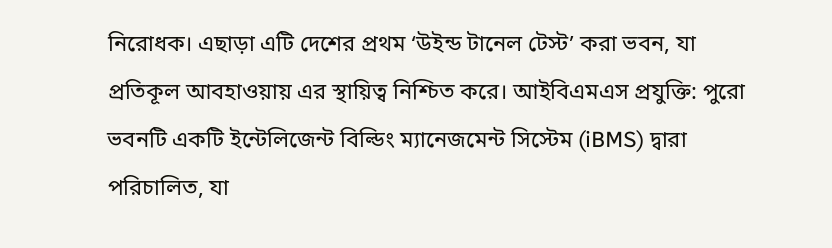নিরোধক। এছাড়া এটি দেশের প্রথম ‘উইন্ড টানেল টেস্ট’ করা ভবন, যা প্রতিকূল আবহাওয়ায় এর স্থায়িত্ব নিশ্চিত করে। আইবিএমএস প্রযুক্তি: পুরো ভবনটি একটি ইন্টেলিজেন্ট বিল্ডিং ম্যানেজমেন্ট সিস্টেম (iBMS) দ্বারা পরিচালিত, যা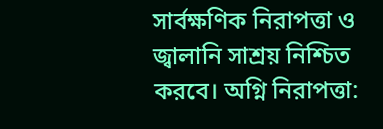সার্বক্ষণিক নিরাপত্তা ও জ্বালানি সাশ্রয় নিশ্চিত করবে। অগ্নি নিরাপত্তা: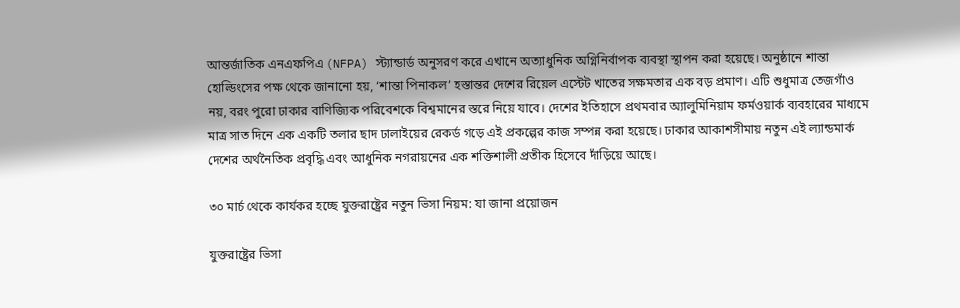আন্তর্জাতিক এনএফপিএ (NFPA) স্ট্যান্ডার্ড অনুসরণ করে এখানে অত্যাধুনিক অগ্নিনির্বাপক ব্যবস্থা স্থাপন করা হয়েছে। অনুষ্ঠানে শান্তা হোল্ডিংসের পক্ষ থেকে জানানো হয়, ‘শান্তা পিনাকল’ হস্তান্তর দেশের রিয়েল এস্টেট খাতের সক্ষমতার এক বড় প্রমাণ। এটি শুধুমাত্র তেজগাঁও নয়, বরং পুরো ঢাকার বাণিজ্যিক পরিবেশকে বিশ্বমানের স্তরে নিয়ে যাবে। দেশের ইতিহাসে প্রথমবার অ্যালুমিনিয়াম ফর্মওয়ার্ক ব্যবহারের মাধ্যমে মাত্র সাত দিনে এক একটি তলার ছাদ ঢালাইয়ের রেকর্ড গড়ে এই প্রকল্পের কাজ সম্পন্ন করা হয়েছে। ঢাকার আকাশসীমায় নতুন এই ল্যান্ডমার্ক দেশের অর্থনৈতিক প্রবৃদ্ধি এবং আধুনিক নগরায়নের এক শক্তিশালী প্রতীক হিসেবে দাঁড়িয়ে আছে।

৩০ মার্চ থেকে কার্যকর হচ্ছে যুক্তরাষ্ট্রের নতুন ভিসা নিয়ম: যা জানা প্রয়োজন

যুক্তরাষ্ট্রের ভিসা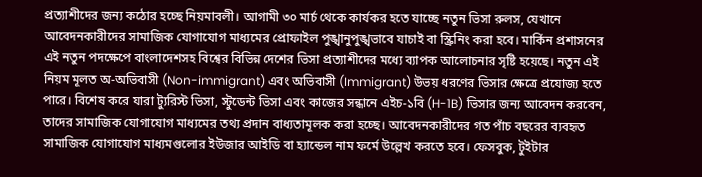প্রত্যাশীদের জন্য কঠোর হচ্ছে নিয়মাবলী। আগামী ৩০ মার্চ থেকে কার্যকর হতে যাচ্ছে নতুন ভিসা রুলস, যেখানে আবেদনকারীদের সামাজিক যোগাযোগ মাধ্যমের প্রোফাইল পুঙ্খানুপুঙ্খভাবে যাচাই বা স্ক্রিনিং করা হবে। মার্কিন প্রশাসনের এই নতুন পদক্ষেপে বাংলাদেশসহ বিশ্বের বিভিন্ন দেশের ভিসা প্রত্যাশীদের মধ্যে ব্যাপক আলোচনার সৃষ্টি হয়েছে। নতুন এই নিয়ম মূলত অ-অভিবাসী (Non-immigrant) এবং অভিবাসী (Immigrant) উভয় ধরণের ভিসার ক্ষেত্রে প্রযোজ্য হতে পারে। বিশেষ করে যারা ট্যুরিস্ট ভিসা, স্টুডেন্ট ভিসা এবং কাজের সন্ধানে এইচ-১বি (H-1B) ভিসার জন্য আবেদন করবেন, তাদের সামাজিক যোগাযোগ মাধ্যমের তথ্য প্রদান বাধ্যতামূলক করা হচ্ছে। আবেদনকারীদের গত পাঁচ বছরের ব্যবহৃত সামাজিক যোগাযোগ মাধ্যমগুলোর ইউজার আইডি বা হ্যান্ডেল নাম ফর্মে উল্লেখ করতে হবে। ফেসবুক, টুইটার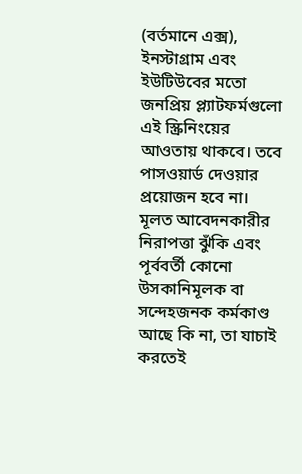(বর্তমানে এক্স), ইনস্টাগ্রাম এবং ইউটিউবের মতো জনপ্রিয় প্ল্যাটফর্মগুলো এই স্ক্রিনিংয়ের আওতায় থাকবে। তবে পাসওয়ার্ড দেওয়ার প্রয়োজন হবে না। মূলত আবেদনকারীর নিরাপত্তা ঝুঁকি এবং পূর্ববর্তী কোনো উসকানিমূলক বা সন্দেহজনক কর্মকাণ্ড আছে কি না, তা যাচাই করতেই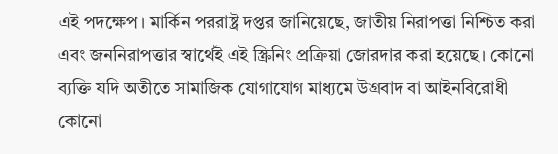এই পদক্ষেপ। মার্কিন পররাষ্ট্র দপ্তর জানিয়েছে, জাতীয় নিরাপত্তা নিশ্চিত করা এবং জননিরাপত্তার স্বার্থেই এই স্ক্রিনিং প্রক্রিয়া জোরদার করা হয়েছে। কোনো ব্যক্তি যদি অতীতে সামাজিক যোগাযোগ মাধ্যমে উগ্রবাদ বা আইনবিরোধী কোনো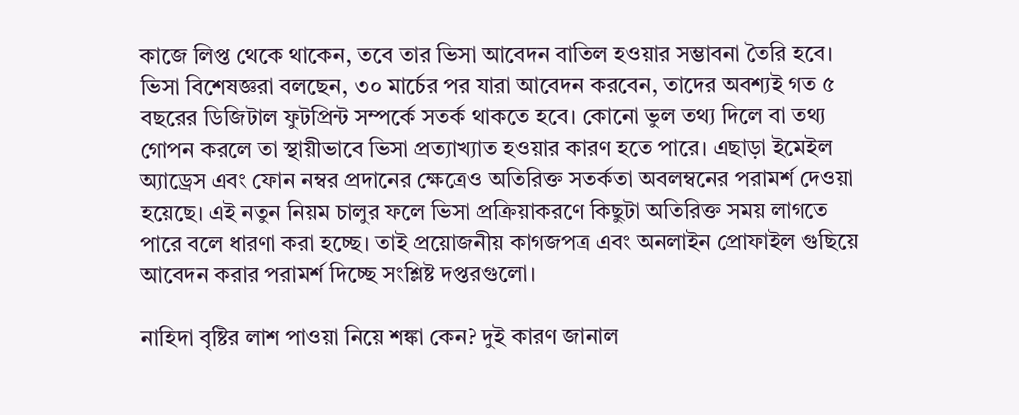কাজে লিপ্ত থেকে থাকেন, তবে তার ভিসা আবেদন বাতিল হওয়ার সম্ভাবনা তৈরি হবে। ভিসা বিশেষজ্ঞরা বলছেন, ৩০ মার্চের পর যারা আবেদন করবেন, তাদের অবশ্যই গত ৫ বছরের ডিজিটাল ফুটপ্রিন্ট সম্পর্কে সতর্ক থাকতে হবে। কোনো ভুল তথ্য দিলে বা তথ্য গোপন করলে তা স্থায়ীভাবে ভিসা প্রত্যাখ্যাত হওয়ার কারণ হতে পারে। এছাড়া ইমেইল অ্যাড্রেস এবং ফোন নম্বর প্রদানের ক্ষেত্রেও অতিরিক্ত সতর্কতা অবলম্বনের পরামর্শ দেওয়া হয়েছে। এই নতুন নিয়ম চালুর ফলে ভিসা প্রক্রিয়াকরণে কিছুটা অতিরিক্ত সময় লাগতে পারে বলে ধারণা করা হচ্ছে। তাই প্রয়োজনীয় কাগজপত্র এবং অনলাইন প্রোফাইল গুছিয়ে আবেদন করার পরামর্শ দিচ্ছে সংশ্লিষ্ট দপ্তরগুলো।

নাহিদা বৃষ্টির লাশ পাওয়া নিয়ে শঙ্কা কেন? দুই কারণ জানাল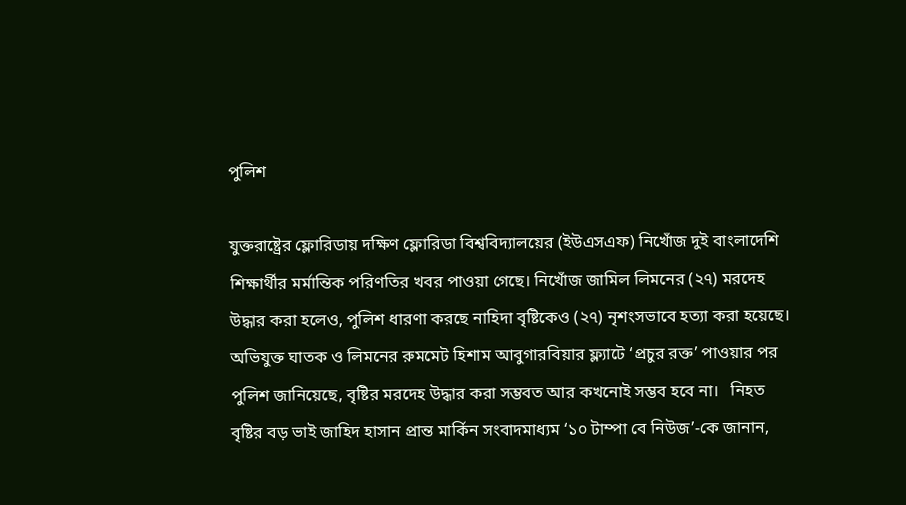পুলিশ

যুক্তরাষ্ট্রের ফ্লোরিডায় দক্ষিণ ফ্লোরিডা বিশ্ববিদ্যালয়ের (ইউএসএফ) নিখোঁজ দুই বাংলাদেশি শিক্ষার্থীর মর্মান্তিক পরিণতির খবর পাওয়া গেছে। নিখোঁজ জামিল লিমনের (২৭) মরদেহ উদ্ধার করা হলেও, পুলিশ ধারণা করছে নাহিদা বৃষ্টিকেও (২৭) নৃশংসভাবে হত্যা করা হয়েছে। অভিযুক্ত ঘাতক ও লিমনের রুমমেট হিশাম আবুগারবিয়ার ফ্ল্যাটে ‘প্রচুর রক্ত’ পাওয়ার পর পুলিশ জানিয়েছে, বৃষ্টির মরদেহ উদ্ধার করা সম্ভবত আর কখনোই সম্ভব হবে না।   নিহত বৃষ্টির বড় ভাই জাহিদ হাসান প্রান্ত মার্কিন সংবাদমাধ্যম ‘১০ টাম্পা বে নিউজ’-কে জানান,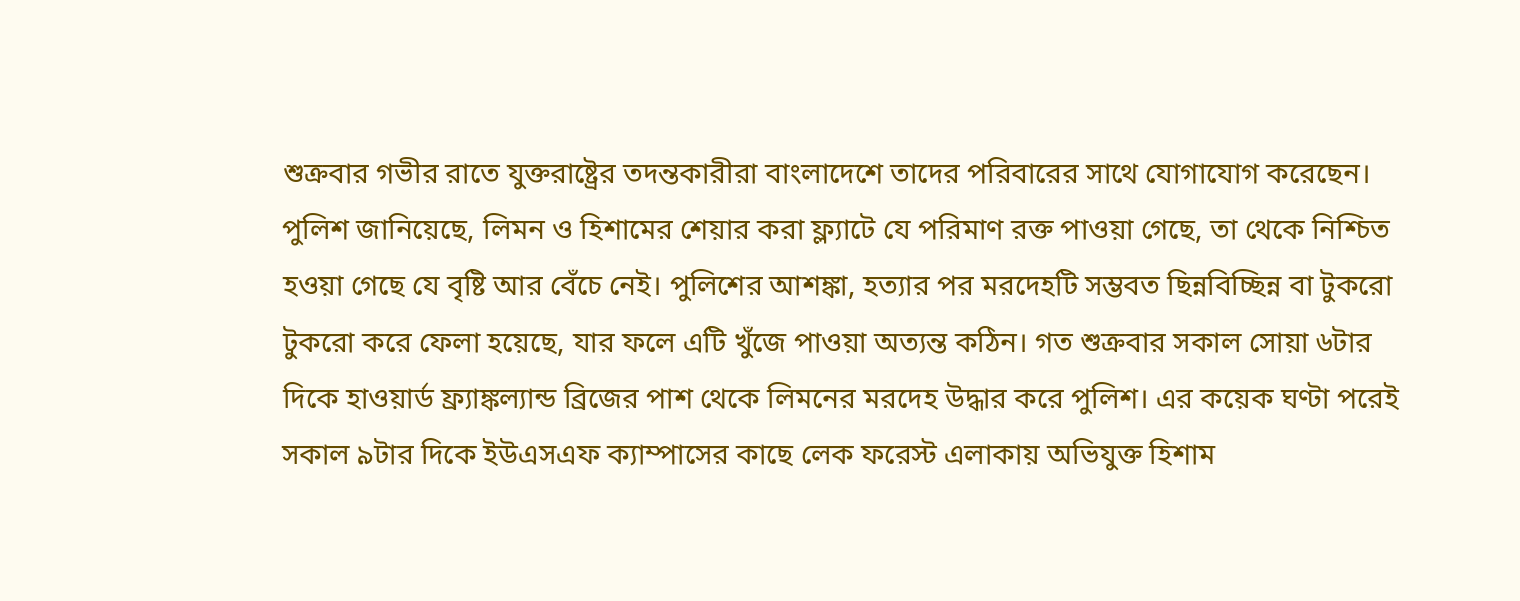শুক্রবার গভীর রাতে যুক্তরাষ্ট্রের তদন্তকারীরা বাংলাদেশে তাদের পরিবারের সাথে যোগাযোগ করেছেন। পুলিশ জানিয়েছে, লিমন ও হিশামের শেয়ার করা ফ্ল্যাটে যে পরিমাণ রক্ত পাওয়া গেছে, তা থেকে নিশ্চিত হওয়া গেছে যে বৃষ্টি আর বেঁচে নেই। পুলিশের আশঙ্কা, হত্যার পর মরদেহটি সম্ভবত ছিন্নবিচ্ছিন্ন বা টুকরো টুকরো করে ফেলা হয়েছে, যার ফলে এটি খুঁজে পাওয়া অত্যন্ত কঠিন। গত শুক্রবার সকাল সোয়া ৬টার দিকে হাওয়ার্ড ফ্র্যাঙ্কল্যান্ড ব্রিজের পাশ থেকে লিমনের মরদেহ উদ্ধার করে পুলিশ। এর কয়েক ঘণ্টা পরেই সকাল ৯টার দিকে ইউএসএফ ক্যাম্পাসের কাছে লেক ফরেস্ট এলাকায় অভিযুক্ত হিশাম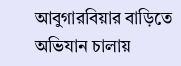আবুগারবিয়ার বাড়িতে অভিযান চালায়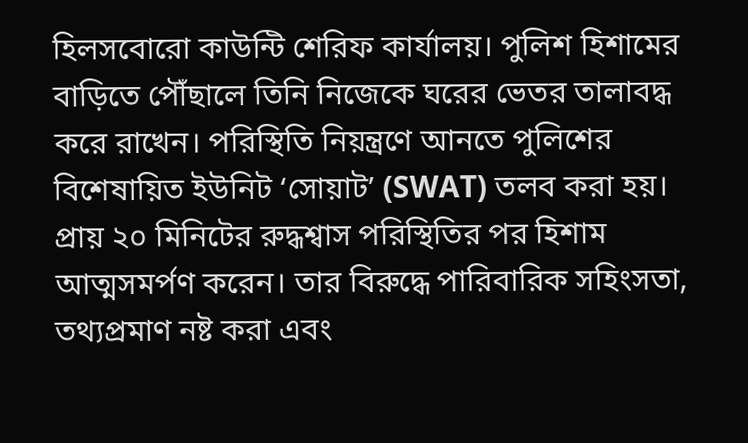হিলসবোরো কাউন্টি শেরিফ কার্যালয়। পুলিশ হিশামের বাড়িতে পৌঁছালে তিনি নিজেকে ঘরের ভেতর তালাবদ্ধ করে রাখেন। পরিস্থিতি নিয়ন্ত্রণে আনতে পুলিশের বিশেষায়িত ইউনিট ‘সোয়াট’ (SWAT) তলব করা হয়। প্রায় ২০ মিনিটের রুদ্ধশ্বাস পরিস্থিতির পর হিশাম আত্মসমর্পণ করেন। তার বিরুদ্ধে পারিবারিক সহিংসতা, তথ্যপ্রমাণ নষ্ট করা এবং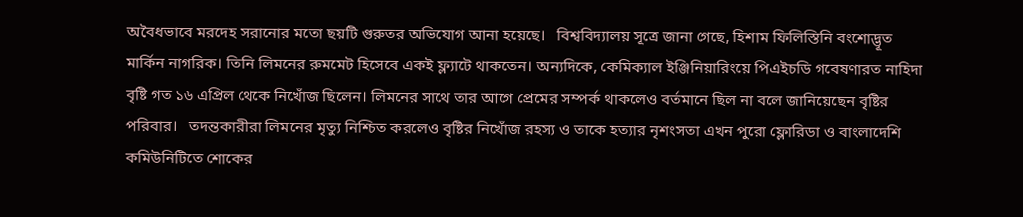অবৈধভাবে মরদেহ সরানোর মতো ছয়টি গুরুতর অভিযোগ আনা হয়েছে।   বিশ্ববিদ্যালয় সূত্রে জানা গেছে, হিশাম ফিলিস্তিনি বংশোদ্ভূত মার্কিন নাগরিক। তিনি লিমনের রুমমেট হিসেবে একই ফ্ল্যাটে থাকতেন। অন্যদিকে, কেমিক্যাল ইঞ্জিনিয়ারিংয়ে পিএইচডি গবেষণারত নাহিদা বৃষ্টি গত ১৬ এপ্রিল থেকে নিখোঁজ ছিলেন। লিমনের সাথে তার আগে প্রেমের সম্পর্ক থাকলেও বর্তমানে ছিল না বলে জানিয়েছেন বৃষ্টির পরিবার।   তদন্তকারীরা লিমনের মৃত্যু নিশ্চিত করলেও বৃষ্টির নিখোঁজ রহস্য ও তাকে হত্যার নৃশংসতা এখন পুরো ফ্লোরিডা ও বাংলাদেশি কমিউনিটিতে শোকের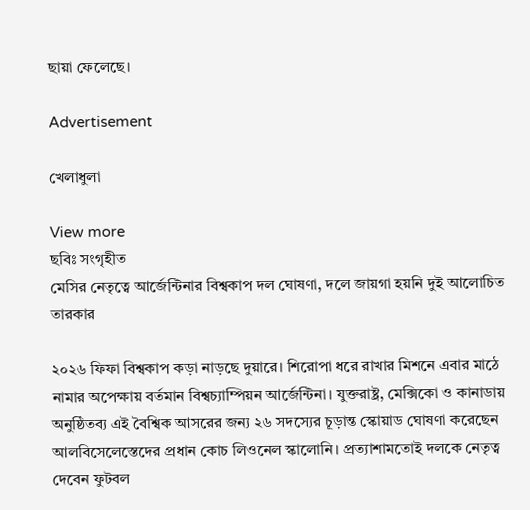ছায়া ফেলেছে।

Advertisement

খেলাধুলা

View more
ছবিঃ সংগৃহীত
মেসির নেতৃত্বে আর্জেন্টিনার বিশ্বকাপ দল ঘোষণা, দলে জায়গা হয়নি দুই আলোচিত তারকার

২০২৬ ফিফা বিশ্বকাপ কড়া নাড়ছে দুয়ারে। শিরোপা ধরে রাখার মিশনে এবার মাঠে নামার অপেক্ষায় বর্তমান বিশ্বচ্যাম্পিয়ন আর্জেন্টিনা। যুক্তরাষ্ট্র, মেক্সিকো ও কানাডায় অনুষ্ঠিতব্য এই বৈশ্বিক আসরের জন্য ২৬ সদস্যের চূড়ান্ত স্কোয়াড ঘোষণা করেছেন আলবিসেলেস্তেদের প্রধান কোচ লিওনেল স্কালোনি। প্রত্যাশামতোই দলকে নেতৃত্ব দেবেন ফুটবল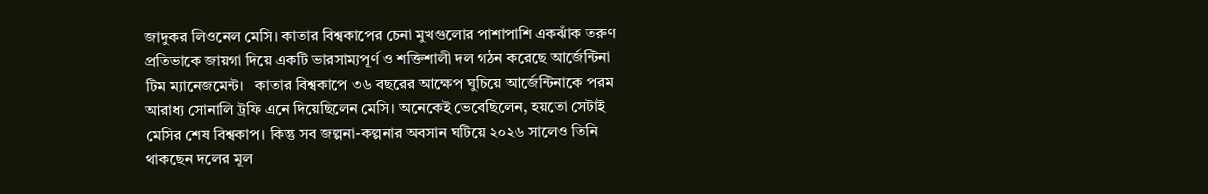জাদুকর লিওনেল মেসি। কাতার বিশ্বকাপের চেনা মুখগুলোর পাশাপাশি একঝাঁক তরুণ প্রতিভাকে জায়গা দিয়ে একটি ভারসাম্যপূর্ণ ও শক্তিশালী দল গঠন করেছে আর্জেন্টিনা টিম ম্যানেজমেন্ট।   কাতার বিশ্বকাপে ৩৬ বছরের আক্ষেপ ঘুচিয়ে আর্জেন্টিনাকে পরম আরাধ্য সোনালি ট্রফি এনে দিয়েছিলেন মেসি। অনেকেই ভেবেছিলেন, হয়তো সেটাই মেসির শেষ বিশ্বকাপ। কিন্তু সব জল্পনা-কল্পনার অবসান ঘটিয়ে ২০২৬ সালেও তিনি থাকছেন দলের মূল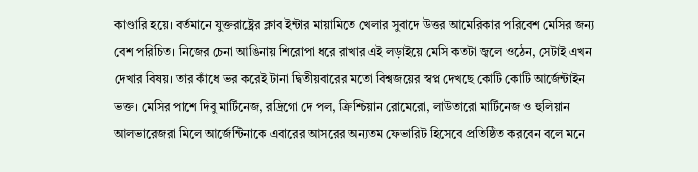কাণ্ডারি হয়ে। বর্তমানে যুক্তরাষ্ট্রের ক্লাব ইন্টার মায়ামিতে খেলার সুবাদে উত্তর আমেরিকার পরিবেশ মেসির জন্য বেশ পরিচিত। নিজের চেনা আঙিনায় শিরোপা ধরে রাখার এই লড়াইয়ে মেসি কতটা জ্বলে ওঠেন, সেটাই এখন দেখার বিষয়। তার কাঁধে ভর করেই টানা দ্বিতীয়বারের মতো বিশ্বজয়ের স্বপ্ন দেখছে কোটি কোটি আর্জেন্টাইন ভক্ত। মেসির পাশে দিবু মার্টিনেজ, রদ্রিগো দে পল, ক্রিশ্চিয়ান রোমেরো, লাউতারো মার্টিনেজ ও হুলিয়ান আলভারেজরা মিলে আর্জেন্টিনাকে এবারের আসরের অন্যতম ফেভারিট হিসেবে প্রতিষ্ঠিত করবেন বলে মনে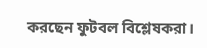করছেন ফুটবল বিশ্লেষকরা।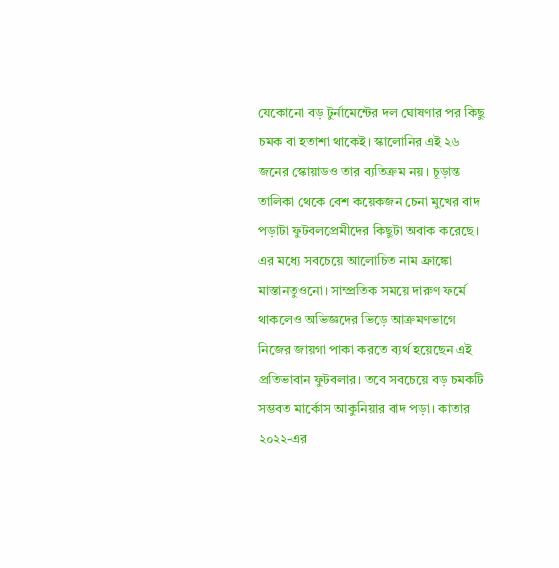যেকোনো বড় টুর্নামেন্টের দল ঘোষণার পর কিছু চমক বা হতাশা থাকেই। স্কালোনির এই ২৬ জনের স্কোয়াডও তার ব্যতিক্রম নয়। চূড়ান্ত তালিকা থেকে বেশ কয়েকজন চেনা মুখের বাদ পড়াটা ফুটবলপ্রেমীদের কিছুটা অবাক করেছে। এর মধ্যে সবচেয়ে আলোচিত নাম ফ্রাঙ্কো মাস্তানতুওনো। সাম্প্রতিক সময়ে দারুণ ফর্মে থাকলেও অভিজ্ঞদের ভিড়ে আক্রমণভাগে নিজের জায়গা পাকা করতে ব্যর্থ হয়েছেন এই প্রতিভাবান ফুটবলার। তবে সবচেয়ে বড় চমকটি সম্ভবত মার্কোস আকুনিয়ার বাদ পড়া। কাতার ২০২২-এর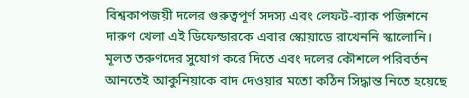বিশ্বকাপজয়ী দলের গুরুত্বপূর্ণ সদস্য এবং লেফট-ব্যাক পজিশনে দারুণ খেলা এই ডিফেন্ডারকে এবার স্কোয়াডে রাখেননি স্কালোনি। মূলত তরুণদের সুযোগ করে দিতে এবং দলের কৌশলে পরিবর্তন আনতেই আকুনিয়াকে বাদ দেওয়ার মতো কঠিন সিদ্ধান্ত নিতে হয়েছে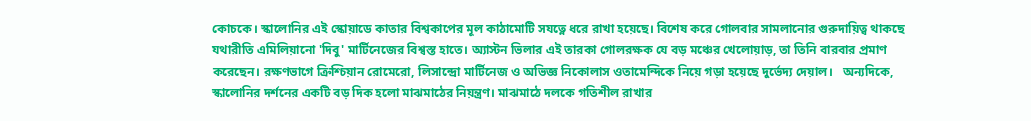কোচকে। স্কালোনির এই স্কোয়াডে কাতার বিশ্বকাপের মূল কাঠামোটি সযত্নে ধরে রাখা হয়েছে। বিশেষ করে গোলবার সামলানোর গুরুদায়িত্ব থাকছে যথারীতি এমিলিয়ানো 'দিবু' মার্টিনেজের বিশ্বস্ত হাতে। অ্যাস্টন ভিলার এই তারকা গোলরক্ষক যে বড় মঞ্চের খেলোয়াড়, তা তিনি বারবার প্রমাণ করেছেন। রক্ষণভাগে ক্রিশ্চিয়ান রোমেরো, লিসান্দ্রো মার্টিনেজ ও অভিজ্ঞ নিকোলাস ওতামেন্দিকে নিয়ে গড়া হয়েছে দুর্ভেদ্য দেয়াল।   অন্যদিকে, স্কালোনির দর্শনের একটি বড় দিক হলো মাঝমাঠের নিয়ন্ত্রণ। মাঝমাঠে দলকে গতিশীল রাখার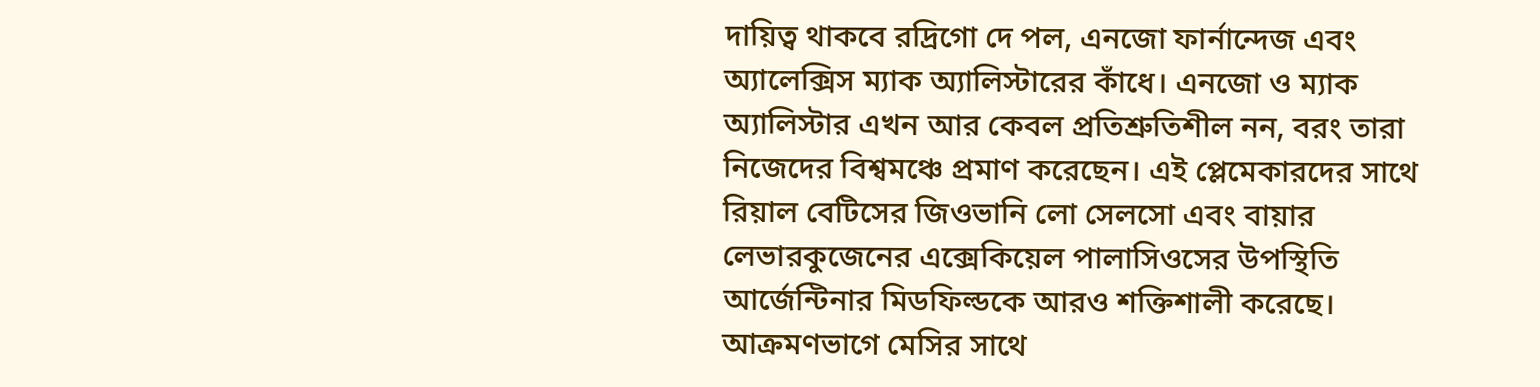দায়িত্ব থাকবে রদ্রিগো দে পল, এনজো ফার্নান্দেজ এবং অ্যালেক্সিস ম্যাক অ্যালিস্টারের কাঁধে। এনজো ও ম্যাক অ্যালিস্টার এখন আর কেবল প্রতিশ্রুতিশীল নন, বরং তারা নিজেদের বিশ্বমঞ্চে প্রমাণ করেছেন। এই প্লেমেকারদের সাথে রিয়াল বেটিসের জিওভানি লো সেলসো এবং বায়ার লেভারকুজেনের এক্সেকিয়েল পালাসিওসের উপস্থিতি আর্জেন্টিনার মিডফিল্ডকে আরও শক্তিশালী করেছে।   আক্রমণভাগে মেসির সাথে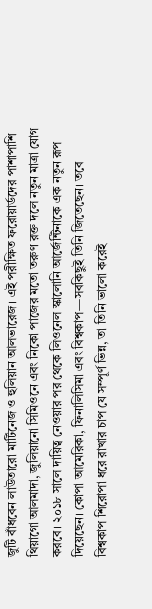জুটি বাঁধবেন লাউতারো মার্টিনেজ ও হুলিয়ান আলভারেজ। এই পরীক্ষিত ফরোয়ার্ডদের পাশাপাশি থিয়াগো আলমাদা, জুলিয়ানো সিমিওনে এবং নিকো পাজের মতো তরুণ রক্ত দলে নতুন মাত্রা যোগ করবে। ২০১৮ সালে দায়িত্ব নেওয়ার পর থেকে লিওনেল স্কালোনি আর্জেন্টিনাকে এক নতুন রূপ দিয়েছেন। কোপা আমেরিকা, ফিনালিসিমা এবং বিশ্বকাপ—সবকিছুই তিনি জিতেছেন। তবে বিশ্বকাপ শিরোপা ধরে রাখার চাপ যে সম্পূর্ণ ভিন্ন, তা তিনি ভালো করেই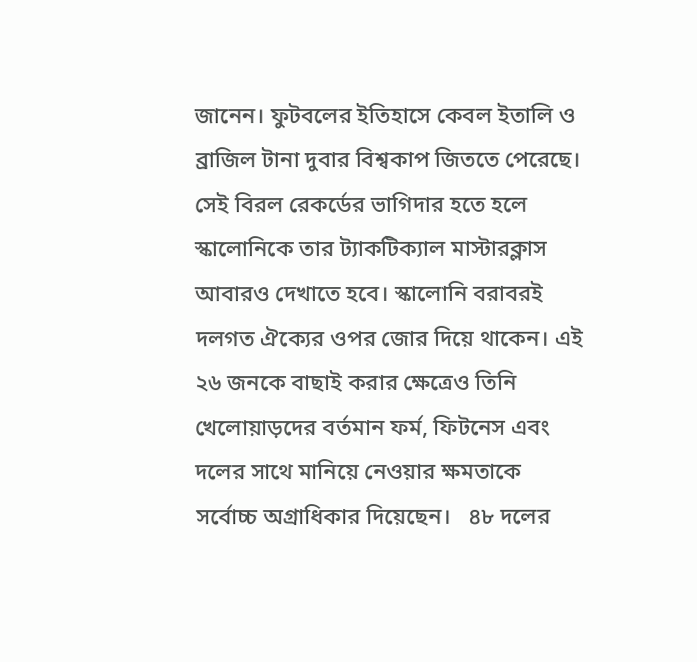জানেন। ফুটবলের ইতিহাসে কেবল ইতালি ও ব্রাজিল টানা দুবার বিশ্বকাপ জিততে পেরেছে। সেই বিরল রেকর্ডের ভাগিদার হতে হলে স্কালোনিকে তার ট্যাকটিক্যাল মাস্টারক্লাস আবারও দেখাতে হবে। স্কালোনি বরাবরই দলগত ঐক্যের ওপর জোর দিয়ে থাকেন। এই ২৬ জনকে বাছাই করার ক্ষেত্রেও তিনি খেলোয়াড়দের বর্তমান ফর্ম, ফিটনেস এবং দলের সাথে মানিয়ে নেওয়ার ক্ষমতাকে সর্বোচ্চ অগ্রাধিকার দিয়েছেন।   ৪৮ দলের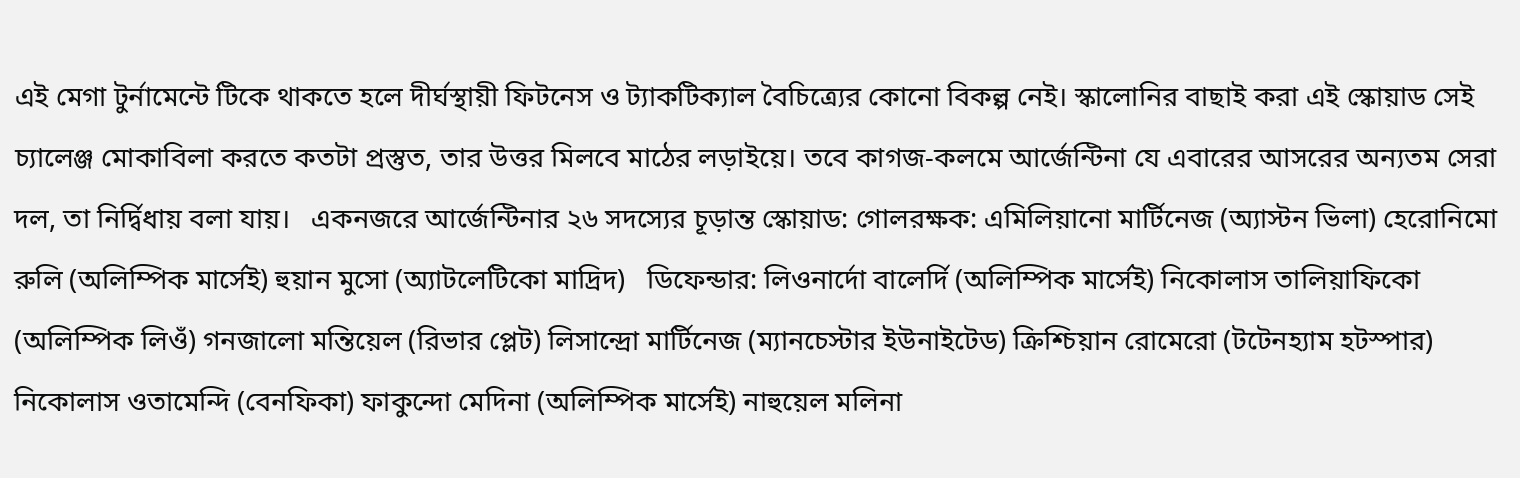এই মেগা টুর্নামেন্টে টিকে থাকতে হলে দীর্ঘস্থায়ী ফিটনেস ও ট্যাকটিক্যাল বৈচিত্র্যের কোনো বিকল্প নেই। স্কালোনির বাছাই করা এই স্কোয়াড সেই চ্যালেঞ্জ মোকাবিলা করতে কতটা প্রস্তুত, তার উত্তর মিলবে মাঠের লড়াইয়ে। তবে কাগজ-কলমে আর্জেন্টিনা যে এবারের আসরের অন্যতম সেরা দল, তা নির্দ্বিধায় বলা যায়।   একনজরে আর্জেন্টিনার ২৬ সদস্যের চূড়ান্ত স্কোয়াড: গোলরক্ষক: এমিলিয়ানো মার্টিনেজ (অ্যাস্টন ভিলা) হেরোনিমো রুলি (অলিম্পিক মার্সেই) হুয়ান মুসো (অ্যাটলেটিকো মাদ্রিদ)   ডিফেন্ডার: লিওনার্দো বালের্দি (অলিম্পিক মার্সেই) নিকোলাস তালিয়াফিকো (অলিম্পিক লিওঁ) গনজালো মন্তিয়েল (রিভার প্লেট) লিসান্দ্রো মার্টিনেজ (ম্যানচেস্টার ইউনাইটেড) ক্রিশ্চিয়ান রোমেরো (টটেনহ্যাম হটস্পার) নিকোলাস ওতামেন্দি (বেনফিকা) ফাকুন্দো মেদিনা (অলিম্পিক মার্সেই) নাহুয়েল মলিনা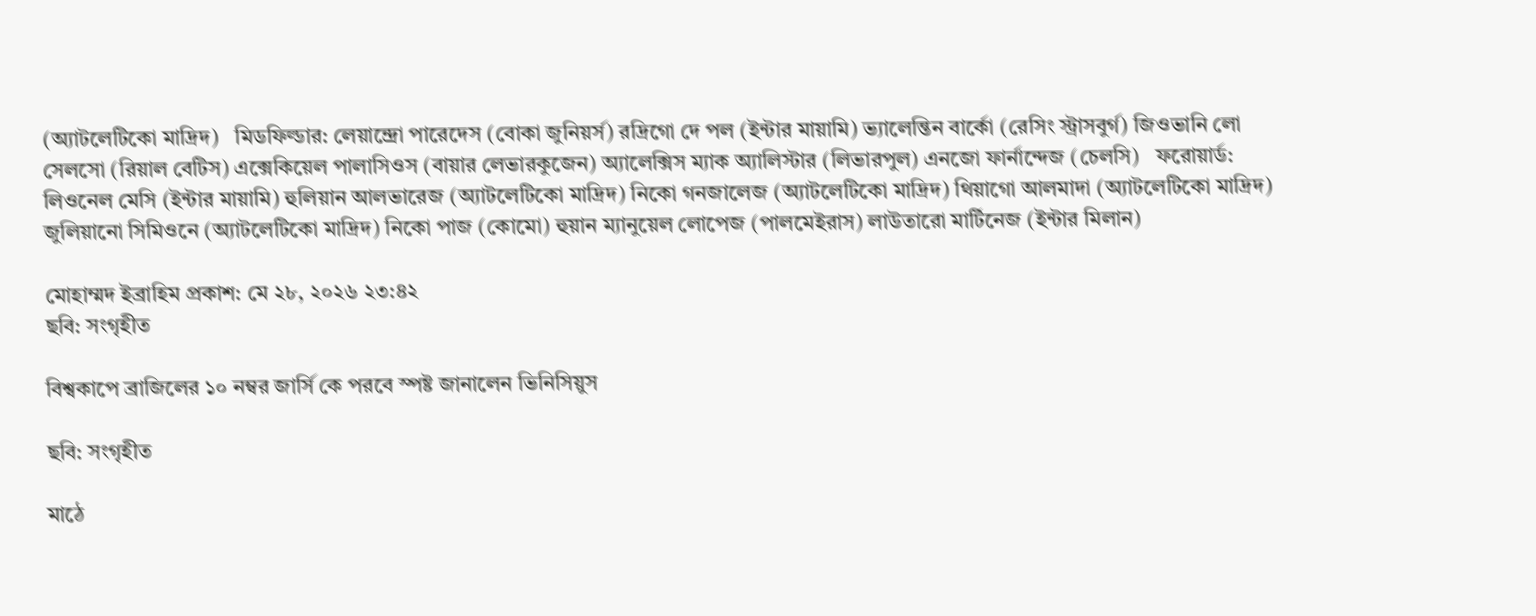(অ্যাটলেটিকো মাদ্রিদ)   মিডফিল্ডার: লেয়ান্দ্রো পারেদেস (বোকা জুনিয়র্স) রদ্রিগো দে পল (ইন্টার মায়ামি) ভ্যালেন্তিন বার্কো (রেসিং স্ট্রাসবুর্গ) জিওভানি লো সেলসো (রিয়াল বেটিস) এক্সেকিয়েল পালাসিওস (বায়ার লেভারকুজেন) অ্যালেক্সিস ম্যাক অ্যালিস্টার (লিভারপুল) এনজো ফার্নান্দেজ (চেলসি)   ফরোয়ার্ড: লিওনেল মেসি (ইন্টার মায়ামি) হুলিয়ান আলভারেজ (অ্যাটলেটিকো মাদ্রিদ) নিকো গনজালেজ (অ্যাটলেটিকো মাদ্রিদ) থিয়াগো আলমাদা (অ্যাটলেটিকো মাদ্রিদ) জুলিয়ানো সিমিওনে (অ্যাটলেটিকো মাদ্রিদ) নিকো পাজ (কোমো) হুয়ান ম্যানুয়েল লোপেজ (পালমেইরাস) লাউতারো মার্টিনেজ (ইন্টার মিলান)

মোহাম্মদ ইব্রাহিম প্রকাশ: মে ২৮, ২০২৬ ২৩:৪২
ছবি: সংগৃহীত

বিশ্বকাপে ব্রাজিলের ১০ নম্বর জার্সি কে পরবে স্পষ্ট জানালেন ভিনিসিয়ুস

ছবি: সংগৃহীত

মাঠে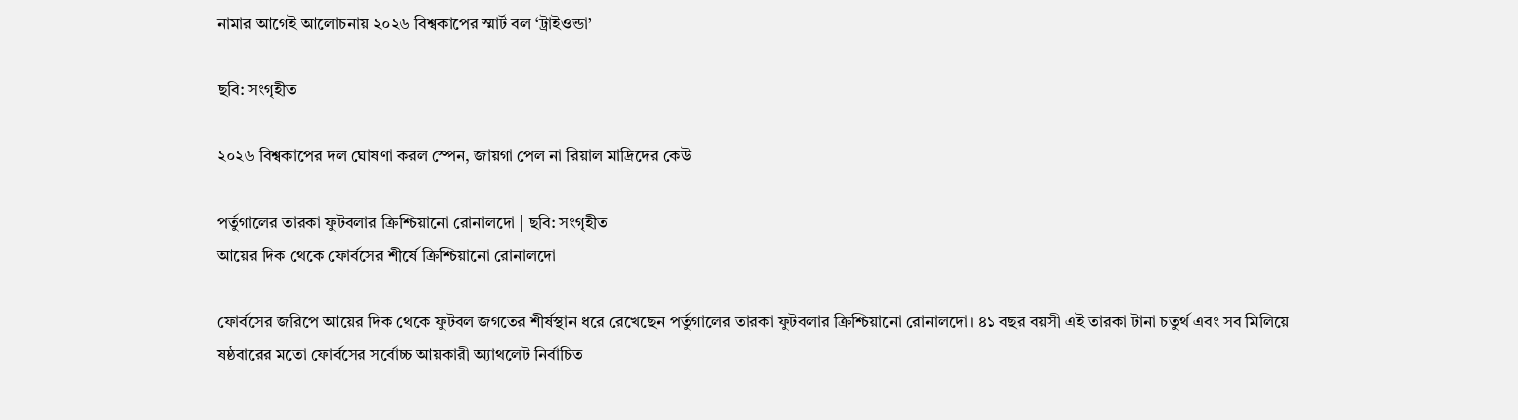নামার আগেই আলোচনায় ২০২৬ বিশ্বকাপের স্মার্ট বল ‘ট্রাইওন্ডা’

ছবি: সংগৃহীত

২০২৬ বিশ্বকাপের দল ঘোষণা করল স্পেন, জায়গা পেল না রিয়াল মাদ্রিদের কেউ

পর্তুগালের তারকা ফুটবলার ক্রিশ্চিয়ানো রোনালদো | ছবি: সংগৃহীত
আয়ের দিক থেকে ফোর্বসের শীর্ষে ক্রিশ্চিয়ানো রোনালদো

ফোর্বসের জরিপে আয়ের দিক থেকে ফুটবল জগতের শীর্ষস্থান ধরে রেখেছেন পর্তুগালের তারকা ফুটবলার ক্রিশ্চিয়ানো রোনালদো। ৪১ বছর বয়সী এই তারকা টানা চতুর্থ এবং সব মিলিয়ে ষষ্ঠবারের মতো ফোর্বসের সর্বোচ্চ আয়কারী অ্যাথলেট নির্বাচিত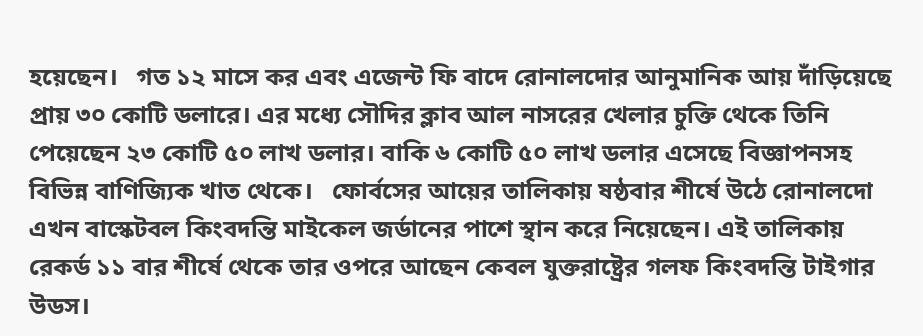হয়েছেন।   গত ১২ মাসে কর এবং এজেন্ট ফি বাদে রোনালদোর আনুমানিক আয় দাঁড়িয়েছে প্রায় ৩০ কোটি ডলারে। এর মধ্যে সৌদির ক্লাব আল নাসরের খেলার চুক্তি থেকে তিনি পেয়েছেন ২৩ কোটি ৫০ লাখ ডলার। বাকি ৬ কোটি ৫০ লাখ ডলার এসেছে বিজ্ঞাপনসহ বিভিন্ন বাণিজ্যিক খাত থেকে।   ফোর্বসের আয়ের তালিকায় ষষ্ঠবার শীর্ষে উঠে রোনালদো এখন বাস্কেটবল কিংবদন্তি মাইকেল জর্ডানের পাশে স্থান করে নিয়েছেন। এই তালিকায় রেকর্ড ১১ বার শীর্ষে থেকে তার ওপরে আছেন কেবল যুক্তরাষ্ট্রের গলফ কিংবদন্তি টাইগার উডস।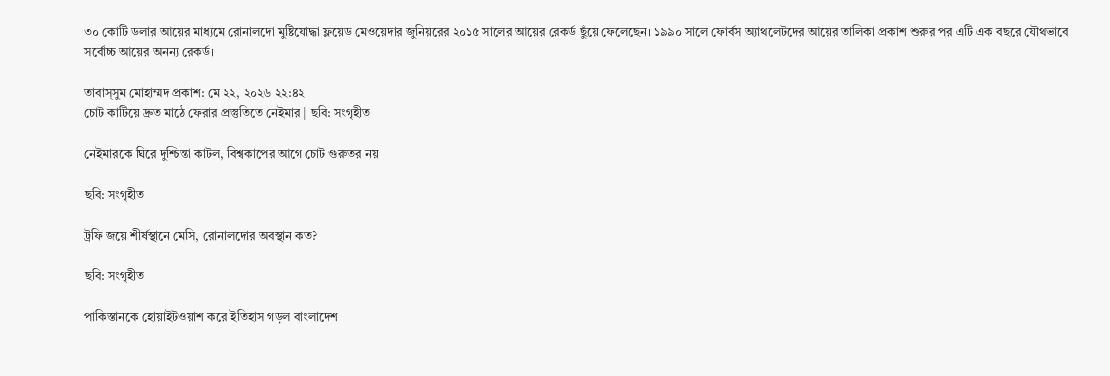৩০ কোটি ডলার আয়ের মাধ্যমে রোনালদো মুষ্টিযোদ্ধা ফ্লয়েড মেওয়েদার জুনিয়রের ২০১৫ সালের আয়ের রেকর্ড ছুঁয়ে ফেলেছেন। ১৯৯০ সালে ফোর্বস অ্যাথলেটদের আয়ের তালিকা প্রকাশ শুরুর পর এটি এক বছরে যৌথভাবে সর্বোচ্চ আয়ের অনন্য রেকর্ড।

তাবাস্সুম মোহাম্মদ প্রকাশ: মে ২২, ২০২৬ ২২:৪২
চোট কাটিয়ে দ্রুত মাঠে ফেরার প্রস্তুতিতে নেইমার | ছবি: সংগৃহীত

নেইমারকে ঘিরে দুশ্চিন্তা কাটল, বিশ্বকাপের আগে চোট গুরুতর নয়

ছবি: সংগৃহীত

ট্রফি জয়ে শীর্ষস্থানে মেসি, রোনালদোর অবস্থান কত?

ছবি: সংগৃহীত

পাকিস্তানকে হোয়াইটওয়াশ করে ইতিহাস গড়ল বাংলাদেশ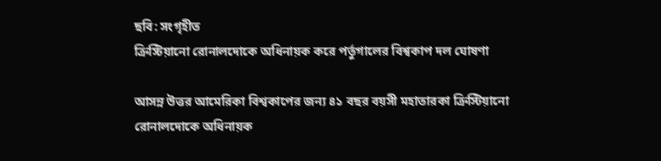ছবি: সংগৃহীত
ক্রিস্টিয়ানো রোনালদোকে অধিনায়ক করে পর্তুগালের বিশ্বকাপ দল ঘোষণা

আসন্ন উত্তর আমেরিকা বিশ্বকাপের জন্য ৪১ বছর বয়সী মহাতারকা ক্রিস্টিয়ানো রোনালদোকে অধিনায়ক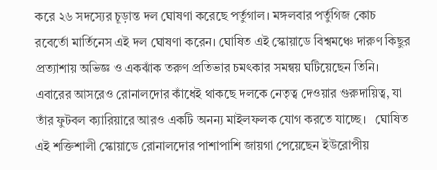করে ২৬ সদস্যের চূড়ান্ত দল ঘোষণা করেছে পর্তুগাল। মঙ্গলবার পর্তুগিজ কোচ রবের্তো মার্তিনেস এই দল ঘোষণা করেন। ঘোষিত এই স্কোয়াডে বিশ্বমঞ্চে দারুণ কিছুর প্রত্যাশায় অভিজ্ঞ ও একঝাঁক তরুণ প্রতিভার চমৎকার সমন্বয় ঘটিয়েছেন তিনি।   এবারের আসরেও রোনালদোর কাঁধেই থাকছে দলকে নেতৃত্ব দেওয়ার গুরুদায়িত্ব, যা তাঁর ফুটবল ক্যারিয়ারে আরও একটি অনন্য মাইলফলক যোগ করতে যাচ্ছে।   ঘোষিত এই শক্তিশালী স্কোয়াডে রোনালদোর পাশাপাশি জায়গা পেয়েছেন ইউরোপীয়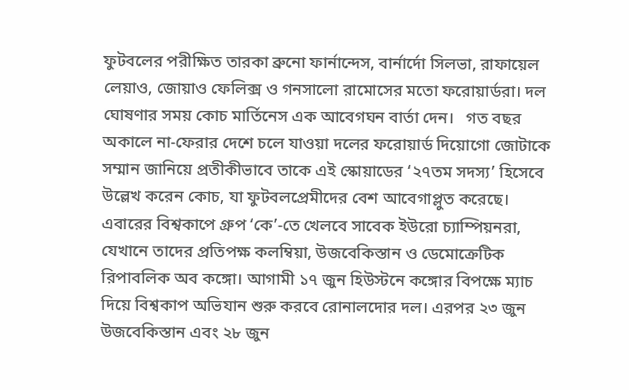ফুটবলের পরীক্ষিত তারকা ব্রুনো ফার্নান্দেস, বার্নার্দো সিলভা, রাফায়েল লেয়াও, জোয়াও ফেলিক্স ও গনসালো রামোসের মতো ফরোয়ার্ডরা। দল ঘোষণার সময় কোচ মার্তিনেস এক আবেগঘন বার্তা দেন।   গত বছর অকালে না-ফেরার দেশে চলে যাওয়া দলের ফরোয়ার্ড দিয়োগো জোটাকে সম্মান জানিয়ে প্রতীকীভাবে তাকে এই স্কোয়াডের ‘২৭তম সদস্য’ হিসেবে উল্লেখ করেন কোচ, যা ফুটবলপ্রেমীদের বেশ আবেগাপ্লুত করেছে।   এবারের বিশ্বকাপে গ্রুপ ‘কে’-তে খেলবে সাবেক ইউরো চ্যাম্পিয়নরা, যেখানে তাদের প্রতিপক্ষ কলম্বিয়া, উজবেকিস্তান ও ডেমোক্রেটিক রিপাবলিক অব কঙ্গো। আগামী ১৭ জুন হিউস্টনে কঙ্গোর বিপক্ষে ম্যাচ দিয়ে বিশ্বকাপ অভিযান শুরু করবে রোনালদোর দল। এরপর ২৩ জুন উজবেকিস্তান এবং ২৮ জুন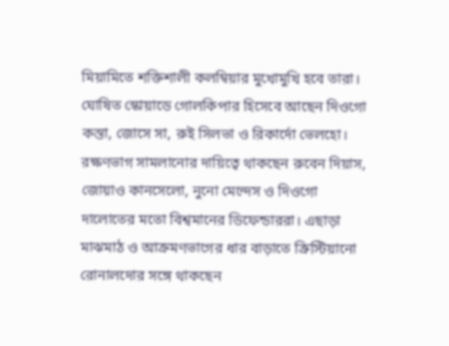মিয়ামিতে শক্তিশালী কলম্বিয়ার মুখোমুখি হবে তারা।   ঘোষিত স্কোয়াডে গোলকিপার হিসেবে আছেন দিওগো কস্তা, জোসে সা, রুই সিলভা ও রিকার্দো ভেলহো। রক্ষণভাগ সামলানোর দায়িত্বে থাকছেন রুবেন দিয়াস, জোয়াও কানসেলো, নুনো মেন্দেস ও দিওগো দালোতের মতো বিশ্বমানের ডিফেন্ডাররা। এছাড়া মাঝমাঠ ও আক্রমণভাগের ধার বাড়াতে ক্রিস্টিয়ানো রোনালদোর সঙ্গে থাকছেন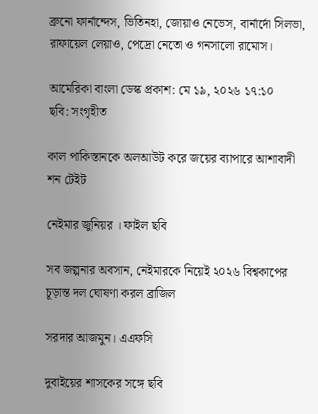ব্রুনো ফার্নান্দেস, ভিতিনহা, জোয়াও নেভেস, বার্নার্দো সিলভা, রাফায়েল লেয়াও, পেদ্রো নেতো ও গনসালো রামোস।

আমেরিকা বাংলা ডেস্ক প্রকাশ: মে ১৯, ২০২৬ ১৭:১০
ছবি: সংগৃহীত

কাল পাকিস্তানকে অলআউট করে জয়ের ব্যাপারে আশাবাদী শন টেইট

নেইমার জুনিয়র । ফাইল ছবি

সব জল্পনার অবসান, নেইমারকে নিয়েই ২০২৬ বিশ্বকাপের চূড়ান্ত দল ঘোষণা করল ব্রাজিল

সরদার আজমুন। এএফসি

দুবাইয়ের শাসকের সঙ্গে ছবি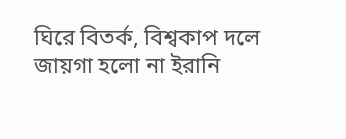ঘিরে বিতর্ক, বিশ্বকাপ দলে জায়গা হলো না ইরানি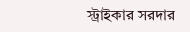স্ট্রাইকার সরদার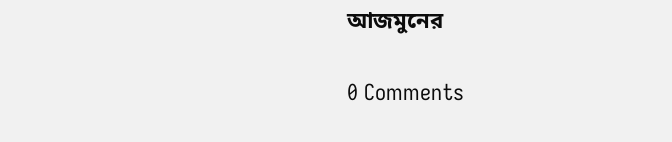আজমুনের

0 Comments